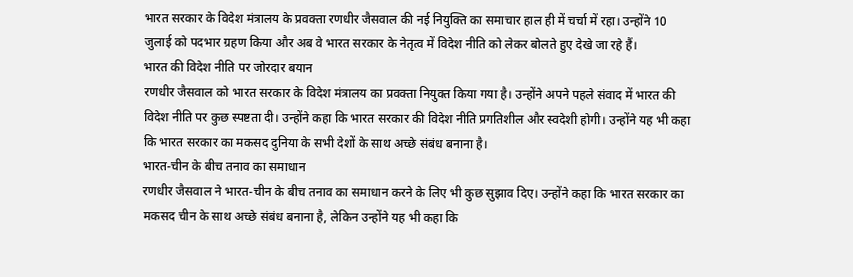भारत सरकार के विदेश मंत्रालय के प्रवक्ता रणधीर जैसवाल की नई नियुक्ति का समाचार हाल ही में चर्चा में रहा। उन्होंने 10 जुलाई को पदभार ग्रहण किया और अब वे भारत सरकार के नेतृत्व में विदेश नीति को लेकर बोलते हुए देखे जा रहे हैं।
भारत की विदेश नीति पर जोरदार बयान
रणधीर जैसवाल को भारत सरकार के विदेश मंत्रालय का प्रवक्ता नियुक्त किया गया है। उन्होंने अपने पहले संवाद में भारत की विदेश नीति पर कुछ स्पष्टता दी। उन्होंने कहा कि भारत सरकार की विदेश नीति प्रगतिशील और स्वदेशी होगी। उन्होंने यह भी कहा कि भारत सरकार का मकसद दुनिया के सभी देशों के साथ अच्छे संबंध बनाना है।
भारत-चीन के बीच तनाव का समाधान
रणधीर जैसवाल ने भारत-चीन के बीच तनाव का समाधान करने के लिए भी कुछ सुझाव दिए। उन्होंने कहा कि भारत सरकार का मकसद चीन के साथ अच्छे संबंध बनाना है, लेकिन उन्होंने यह भी कहा कि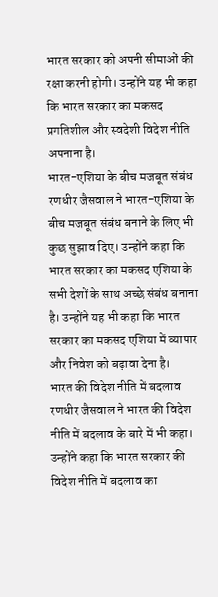भारत सरकार को अपनी सीमाओं की रक्षा करनी होगी। उन्होंने यह भी कहा कि भारत सरकार का मकसद प्रगतिशील और स्वदेशी विदेश नीति अपनाना है।
भारत-एशिया के बीच मजबूत संबंध
रणधीर जैसवाल ने भारत-एशिया के बीच मजबूत संबंध बनाने के लिए भी कुछ सुझाव दिए। उन्होंने कहा कि भारत सरकार का मकसद एशिया के सभी देशों के साथ अच्छे संबंध बनाना है। उन्होंने यह भी कहा कि भारत सरकार का मकसद एशिया में व्यापार और निवेश को बढ़ावा देना है।
भारत की विदेश नीति में बदलाव
रणधीर जैसवाल ने भारत की विदेश नीति में बदलाव के बारे में भी कहा। उन्होंने कहा कि भारत सरकार की विदेश नीति में बदलाव का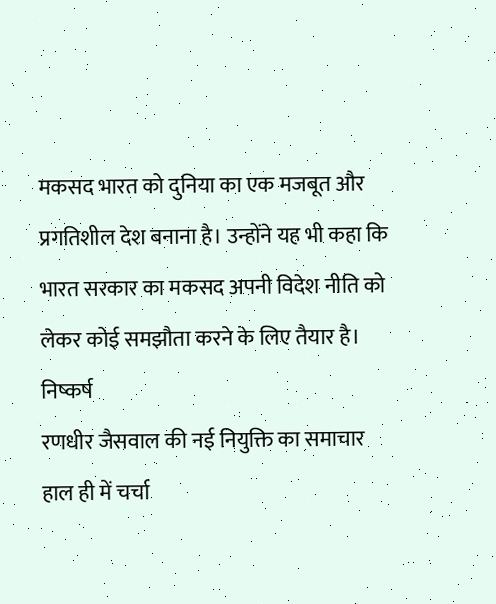मकसद भारत को दुनिया का एक मजबूत और प्रगतिशील देश बनाना है। उन्होंने यह भी कहा कि भारत सरकार का मकसद अपनी विदेश नीति को लेकर कोई समझौता करने के लिए तैयार है।
निष्कर्ष
रणधीर जैसवाल की नई नियुक्ति का समाचार हाल ही में चर्चा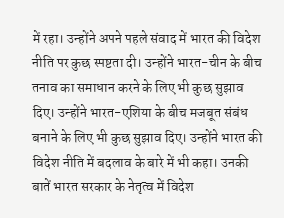में रहा। उन्होंने अपने पहले संवाद में भारत की विदेश नीति पर कुछ स्पष्टता दी। उन्होंने भारत-चीन के बीच तनाव का समाधान करने के लिए भी कुछ सुझाव दिए। उन्होंने भारत-एशिया के बीच मजबूत संबंध बनाने के लिए भी कुछ सुझाव दिए। उन्होंने भारत की विदेश नीति में बदलाव के बारे में भी कहा। उनकी बातें भारत सरकार के नेतृत्व में विदेश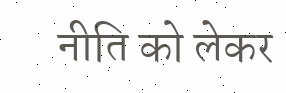नीति को लेकर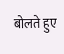बोलते हुए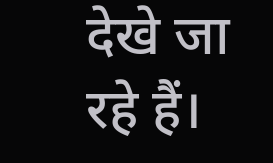देखे जा रहे हैं।